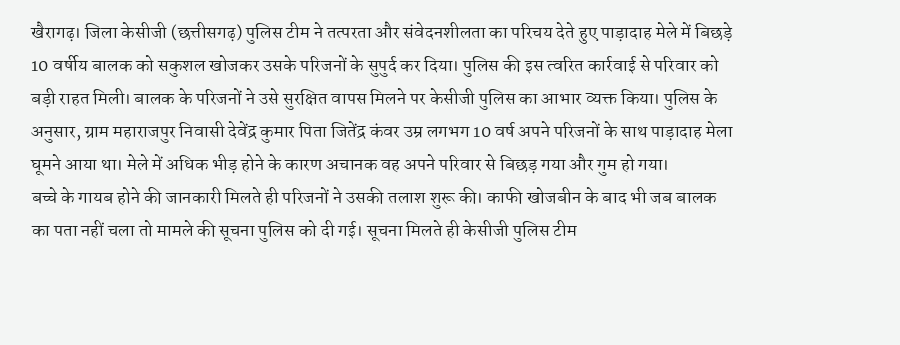खैरागढ़। जिला केसीजी (छत्तीसगढ़) पुलिस टीम ने तत्परता और संवेदनशीलता का परिचय देते हुए पाड़ादाह मेले में बिछड़े 10 वर्षीय बालक को सकुशल खोजकर उसके परिजनों के सुपुर्द कर दिया। पुलिस की इस त्वरित कार्रवाई से परिवार को बड़ी राहत मिली। बालक के परिजनों ने उसे सुरक्षित वापस मिलने पर केसीजी पुलिस का आभार व्यक्त किया। पुलिस के अनुसार, ग्राम महाराजपुर निवासी देवेंद्र कुमार पिता जितेंद्र कंवर उम्र लगभग 10 वर्ष अपने परिजनों के साथ पाड़ादाह मेला घूमने आया था। मेले में अधिक भीड़ होने के कारण अचानक वह अपने परिवार से बिछड़ गया और गुम हो गया।
बच्चे के गायब होने की जानकारी मिलते ही परिजनों ने उसकी तलाश शुरू की। काफी खोजबीन के बाद भी जब बालक का पता नहीं चला तो मामले की सूचना पुलिस को दी गई। सूचना मिलते ही केसीजी पुलिस टीम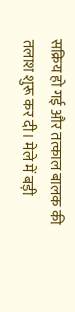सक्रिय हो गई और तत्काल बालक की तलाश शुरू कर दी। मेले में बड़ी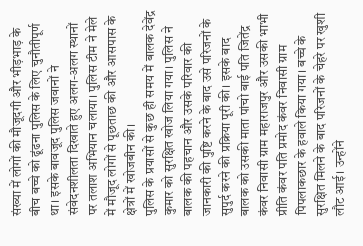संख्या में लोगों की मौजूदगी और भीड़भाड़ के बीच बच्चे को ढूंढना पुलिस के लिए चुनौतीपूर्ण था। इसके बावजूद पुलिस जवानों ने संवेदनशीलता दिखाते हुए अलग-अलग स्थानों पर तलाश अभियान चलाया। पुलिस टीम ने मेले में मौजूद लोगों से पूछताछ की और आसपास के क्षेत्रों में खोजबीन की।
पुलिस के प्रयासों से कुछ ही समय में बालक देवेंद्र कुमार को सुरक्षित खोज लिया गया। पुलिस ने बालक की पहचान और उसके परिवार की जानकारी की पुष्टि करने के बाद उसे परिजनों के सुपुर्द करने की प्रक्रिया पूरी की। इसके बाद बालक को उसकी माता पांचो बाई पति जितेंद्र कंवर निवासी ग्राम महाराजपुर और उसकी भाभी प्रीति कंवर पति प्रमोद कंवर निवासी ग्राम पिपलाकछार के हवाले किया गया। बच्चे के सुरक्षित मिलने के बाद परिजनों के चेहरे पर खुशी लौट आई। उन्होंने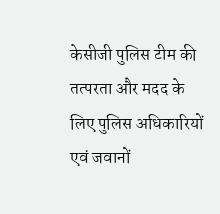केसीजी पुलिस टीम की तत्परता और मदद के लिए पुलिस अधिकारियों एवं जवानों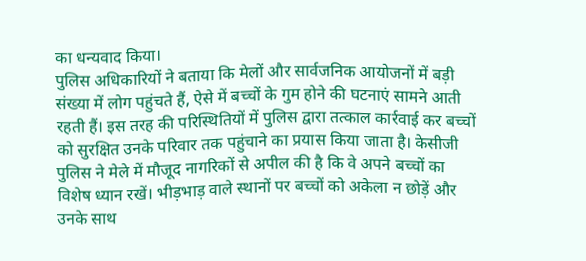का धन्यवाद किया।
पुलिस अधिकारियों ने बताया कि मेलों और सार्वजनिक आयोजनों में बड़ी संख्या में लोग पहुंचते हैं, ऐसे में बच्चों के गुम होने की घटनाएं सामने आती रहती हैं। इस तरह की परिस्थितियों में पुलिस द्वारा तत्काल कार्रवाई कर बच्चों को सुरक्षित उनके परिवार तक पहुंचाने का प्रयास किया जाता है। केसीजी पुलिस ने मेले में मौजूद नागरिकों से अपील की है कि वे अपने बच्चों का विशेष ध्यान रखें। भीड़भाड़ वाले स्थानों पर बच्चों को अकेला न छोड़ें और उनके साथ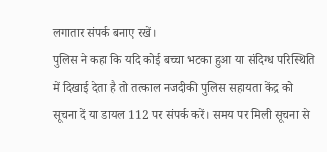लगातार संपर्क बनाए रखें।
पुलिस ने कहा कि यदि कोई बच्चा भटका हुआ या संदिग्ध परिस्थिति में दिखाई देता है तो तत्काल नजदीकी पुलिस सहायता केंद्र को सूचना दें या डायल 112 पर संपर्क करें। समय पर मिली सूचना से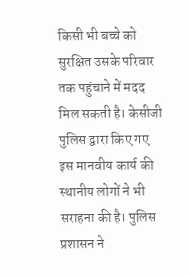किसी भी बच्चे को सुरक्षित उसके परिवार तक पहुंचाने में मदद मिल सकती है। केसीजी पुलिस द्वारा किए गए इस मानवीय कार्य की स्थानीय लोगों ने भी सराहना की है। पुलिस प्रशासन ने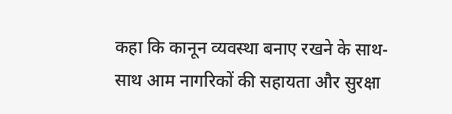कहा कि कानून व्यवस्था बनाए रखने के साथ-साथ आम नागरिकों की सहायता और सुरक्षा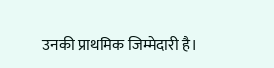उनकी प्राथमिक जिम्मेदारी है।